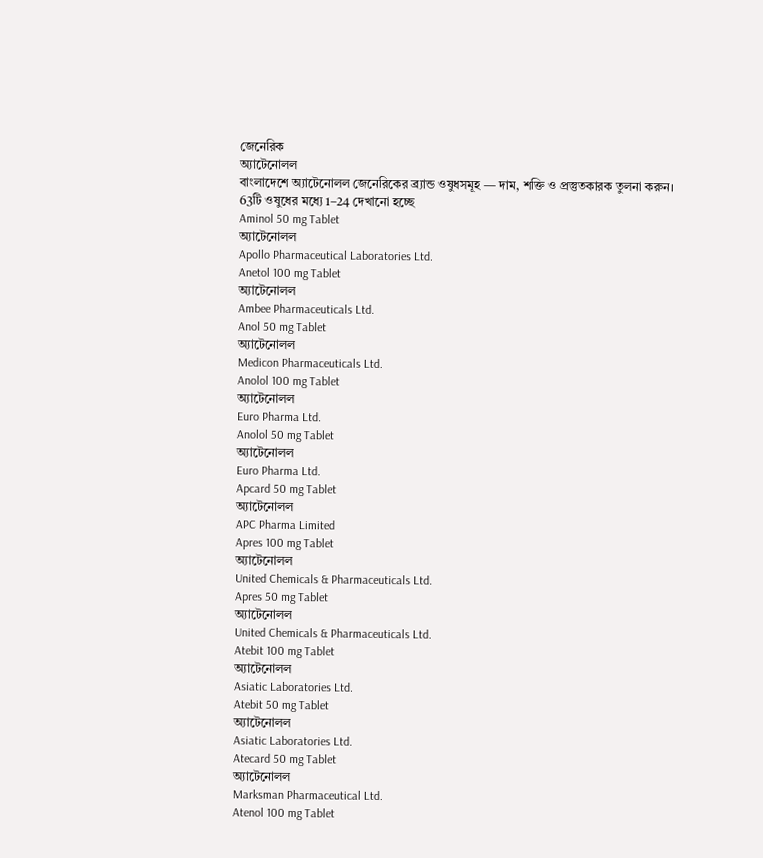জেনেরিক
অ্যাটেনোলল
বাংলাদেশে অ্যাটেনোলল জেনেরিকের ব্র্যান্ড ওষুধসমূহ — দাম, শক্তি ও প্রস্তুতকারক তুলনা করুন।
63টি ওষুধের মধ্যে 1–24 দেখানো হচ্ছে
Aminol 50 mg Tablet
অ্যাটেনোলল
Apollo Pharmaceutical Laboratories Ltd.
Anetol 100 mg Tablet
অ্যাটেনোলল
Ambee Pharmaceuticals Ltd.
Anol 50 mg Tablet
অ্যাটেনোলল
Medicon Pharmaceuticals Ltd.
Anolol 100 mg Tablet
অ্যাটেনোলল
Euro Pharma Ltd.
Anolol 50 mg Tablet
অ্যাটেনোলল
Euro Pharma Ltd.
Apcard 50 mg Tablet
অ্যাটেনোলল
APC Pharma Limited
Apres 100 mg Tablet
অ্যাটেনোলল
United Chemicals & Pharmaceuticals Ltd.
Apres 50 mg Tablet
অ্যাটেনোলল
United Chemicals & Pharmaceuticals Ltd.
Atebit 100 mg Tablet
অ্যাটেনোলল
Asiatic Laboratories Ltd.
Atebit 50 mg Tablet
অ্যাটেনোলল
Asiatic Laboratories Ltd.
Atecard 50 mg Tablet
অ্যাটেনোলল
Marksman Pharmaceutical Ltd.
Atenol 100 mg Tablet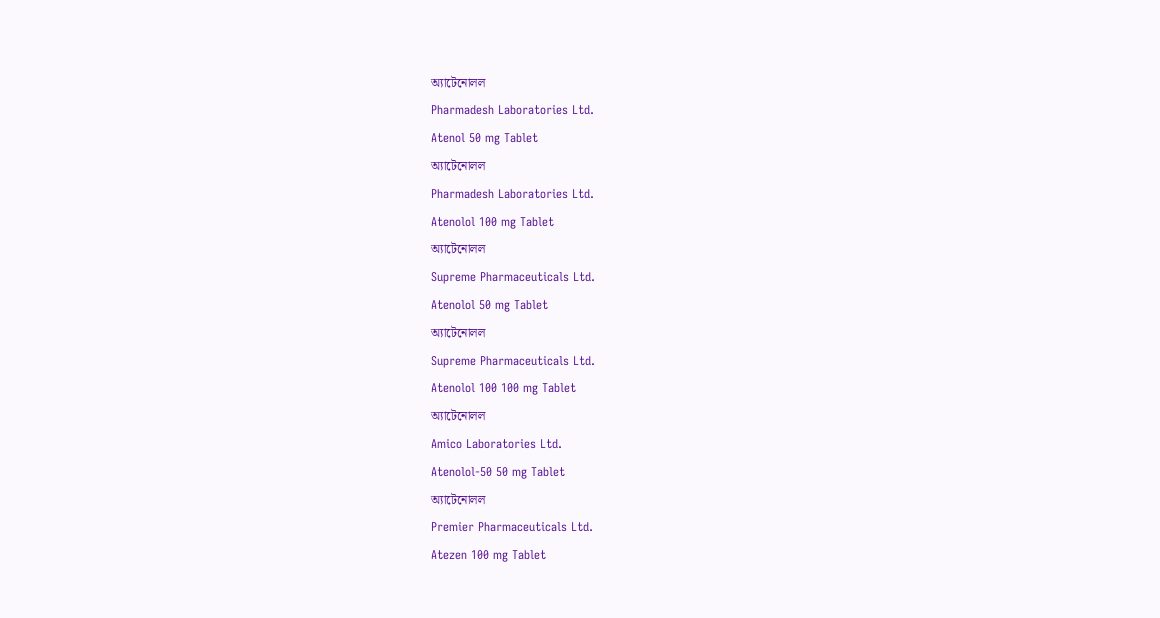অ্যাটেনোলল
Pharmadesh Laboratories Ltd.
Atenol 50 mg Tablet
অ্যাটেনোলল
Pharmadesh Laboratories Ltd.
Atenolol 100 mg Tablet
অ্যাটেনোলল
Supreme Pharmaceuticals Ltd.
Atenolol 50 mg Tablet
অ্যাটেনোলল
Supreme Pharmaceuticals Ltd.
Atenolol 100 100 mg Tablet
অ্যাটেনোলল
Amico Laboratories Ltd.
Atenolol-50 50 mg Tablet
অ্যাটেনোলল
Premier Pharmaceuticals Ltd.
Atezen 100 mg Tablet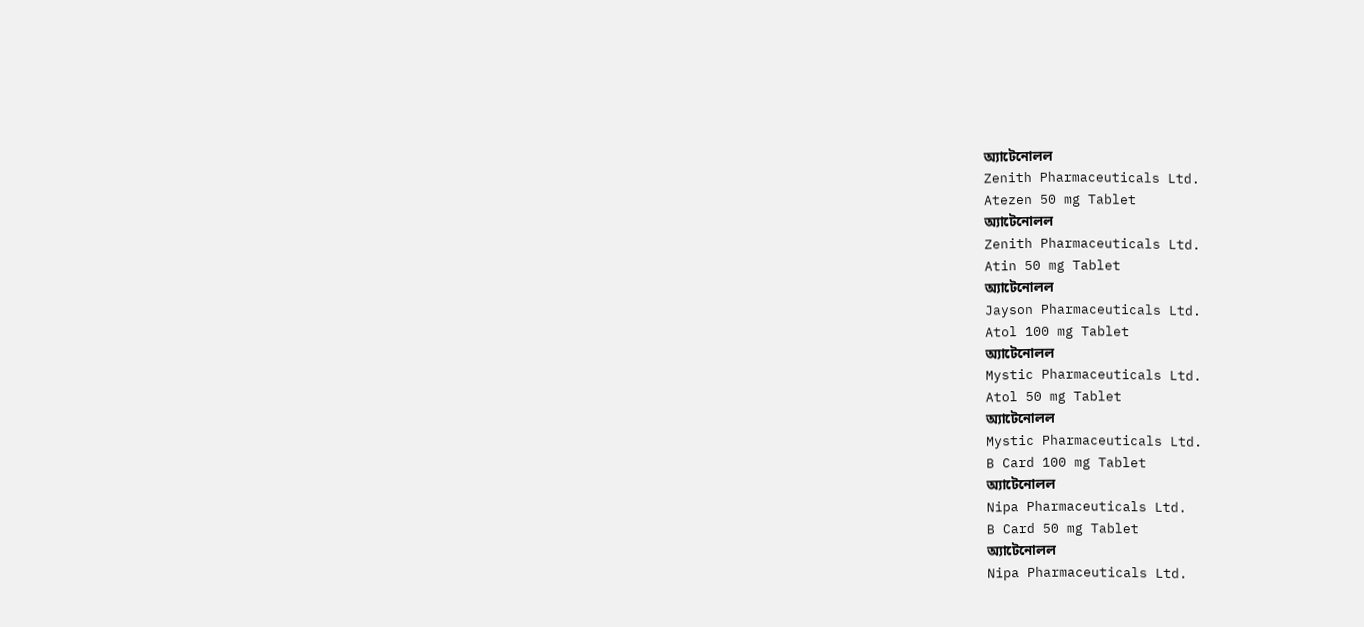অ্যাটেনোলল
Zenith Pharmaceuticals Ltd.
Atezen 50 mg Tablet
অ্যাটেনোলল
Zenith Pharmaceuticals Ltd.
Atin 50 mg Tablet
অ্যাটেনোলল
Jayson Pharmaceuticals Ltd.
Atol 100 mg Tablet
অ্যাটেনোলল
Mystic Pharmaceuticals Ltd.
Atol 50 mg Tablet
অ্যাটেনোলল
Mystic Pharmaceuticals Ltd.
B Card 100 mg Tablet
অ্যাটেনোলল
Nipa Pharmaceuticals Ltd.
B Card 50 mg Tablet
অ্যাটেনোলল
Nipa Pharmaceuticals Ltd.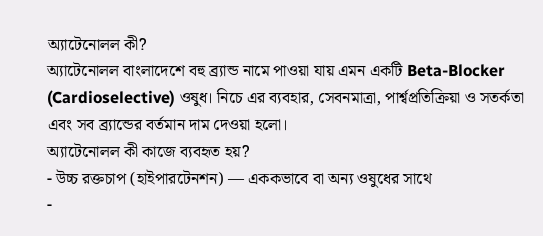অ্যাটেনোলল কী?
অ্যাটেনোলল বাংলাদেশে বহু ব্র্যান্ড নামে পাওয়া যায় এমন একটি Beta-Blocker (Cardioselective) ওষুধ। নিচে এর ব্যবহার, সেবনমাত্রা, পার্শ্বপ্রতিক্রিয়া ও সতর্কতা এবং সব ব্র্যান্ডের বর্তমান দাম দেওয়া হলো।
অ্যাটেনোলল কী কাজে ব্যবহৃত হয়?
- উচ্চ রক্তচাপ (হাইপারটেনশন) — এককভাবে বা অন্য ওষুধের সাথে
-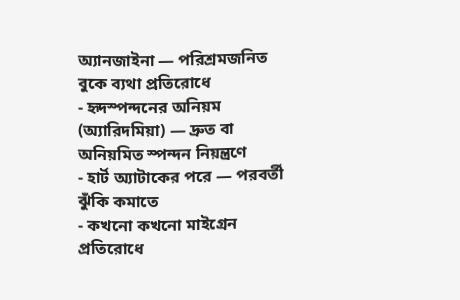অ্যানজাইনা — পরিশ্রমজনিত বুকে ব্যথা প্রতিরোধে
- হৃদস্পন্দনের অনিয়ম (অ্যারিদমিয়া) — দ্রুত বা অনিয়মিত স্পন্দন নিয়ন্ত্রণে
- হার্ট অ্যাটাকের পরে — পরবর্তী ঝুঁকি কমাতে
- কখনো কখনো মাইগ্রেন প্রতিরোধে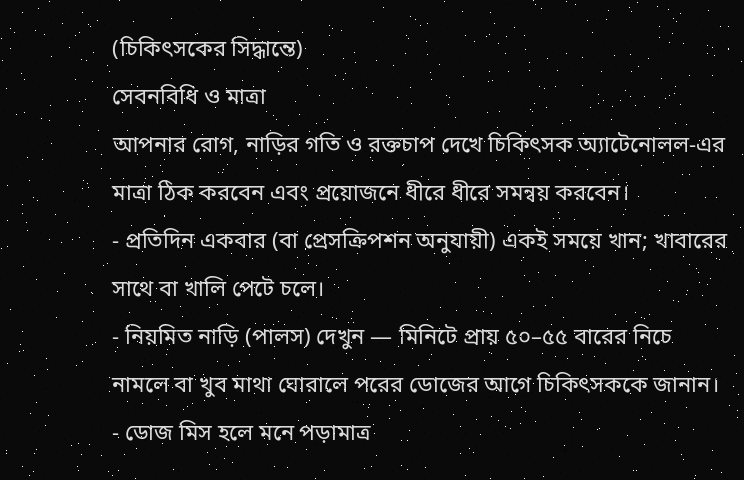(চিকিৎসকের সিদ্ধান্তে)
সেবনবিধি ও মাত্রা
আপনার রোগ, নাড়ির গতি ও রক্তচাপ দেখে চিকিৎসক অ্যাটেনোলল-এর মাত্রা ঠিক করবেন এবং প্রয়োজনে ধীরে ধীরে সমন্বয় করবেন।
- প্রতিদিন একবার (বা প্রেসক্রিপশন অনুযায়ী) একই সময়ে খান; খাবারের সাথে বা খালি পেটে চলে।
- নিয়মিত নাড়ি (পালস) দেখুন — মিনিটে প্রায় ৫০–৫৫ বারের নিচে নামলে বা খুব মাথা ঘোরালে পরের ডোজের আগে চিকিৎসককে জানান।
- ডোজ মিস হলে মনে পড়ামাত্র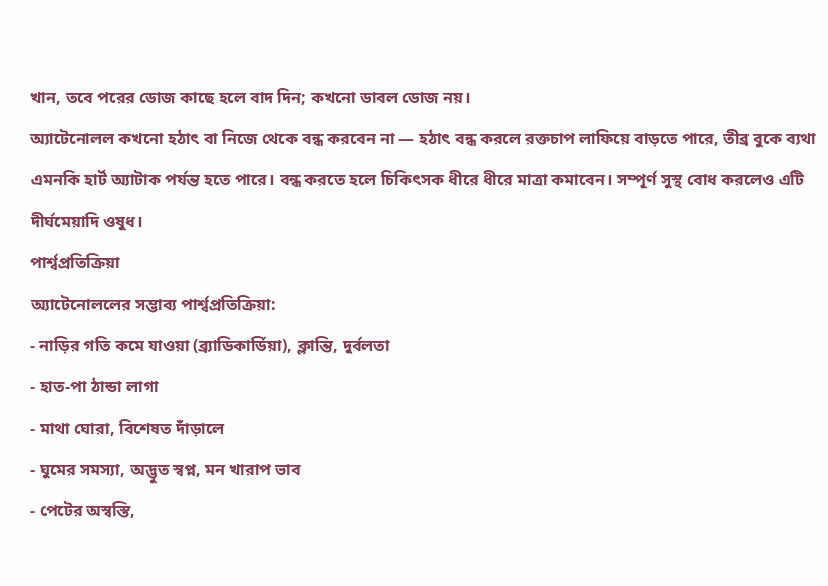খান, তবে পরের ডোজ কাছে হলে বাদ দিন; কখনো ডাবল ডোজ নয়।
অ্যাটেনোলল কখনো হঠাৎ বা নিজে থেকে বন্ধ করবেন না — হঠাৎ বন্ধ করলে রক্তচাপ লাফিয়ে বাড়তে পারে, তীব্র বুকে ব্যথা এমনকি হার্ট অ্যাটাক পর্যন্ত হতে পারে। বন্ধ করতে হলে চিকিৎসক ধীরে ধীরে মাত্রা কমাবেন। সম্পূর্ণ সুস্থ বোধ করলেও এটি দীর্ঘমেয়াদি ওষুধ।
পার্শ্বপ্রতিক্রিয়া
অ্যাটেনোললের সম্ভাব্য পার্শ্বপ্রতিক্রিয়া:
- নাড়ির গতি কমে যাওয়া (ব্র্যাডিকার্ডিয়া), ক্লান্তি, দুর্বলতা
- হাত-পা ঠান্ডা লাগা
- মাথা ঘোরা, বিশেষত দাঁড়ালে
- ঘুমের সমস্যা, অদ্ভুত স্বপ্ন, মন খারাপ ভাব
- পেটের অস্বস্তি,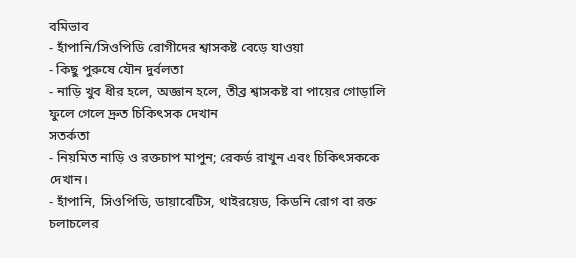বমিভাব
- হাঁপানি/সিওপিডি রোগীদের শ্বাসকষ্ট বেড়ে যাওয়া
- কিছু পুরুষে যৌন দুর্বলতা
- নাড়ি খুব ধীর হলে, অজ্ঞান হলে, তীব্র শ্বাসকষ্ট বা পায়ের গোড়ালি ফুলে গেলে দ্রুত চিকিৎসক দেখান
সতর্কতা
- নিয়মিত নাড়ি ও রক্তচাপ মাপুন; রেকর্ড রাখুন এবং চিকিৎসককে দেখান।
- হাঁপানি, সিওপিডি, ডায়াবেটিস, থাইরয়েড, কিডনি রোগ বা রক্ত চলাচলের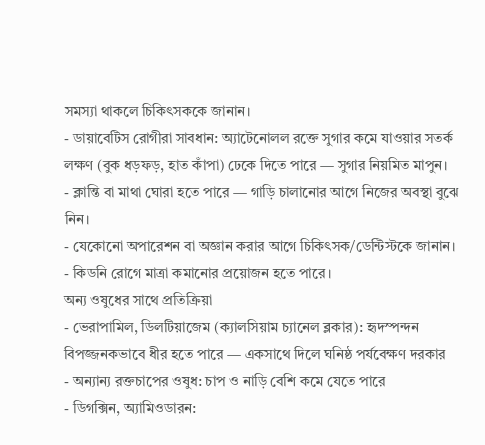সমস্যা থাকলে চিকিৎসককে জানান।
- ডায়াবেটিস রোগীরা সাবধান: অ্যাটেনোলল রক্তে সুগার কমে যাওয়ার সতর্ক লক্ষণ (বুক ধড়ফড়, হাত কাঁপা) ঢেকে দিতে পারে — সুগার নিয়মিত মাপুন।
- ক্লান্তি বা মাথা ঘোরা হতে পারে — গাড়ি চালানোর আগে নিজের অবস্থা বুঝে নিন।
- যেকোনো অপারেশন বা অজ্ঞান করার আগে চিকিৎসক/ডেন্টিস্টকে জানান।
- কিডনি রোগে মাত্রা কমানোর প্রয়োজন হতে পারে।
অন্য ওষুধের সাথে প্রতিক্রিয়া
- ভেরাপামিল, ডিলটিয়াজেম (ক্যালসিয়াম চ্যানেল ব্লকার): হৃদস্পন্দন বিপজ্জনকভাবে ধীর হতে পারে — একসাথে দিলে ঘনিষ্ঠ পর্যবেক্ষণ দরকার
- অন্যান্য রক্তচাপের ওষুধ: চাপ ও নাড়ি বেশি কমে যেতে পারে
- ডিগক্সিন, অ্যামিওডারন: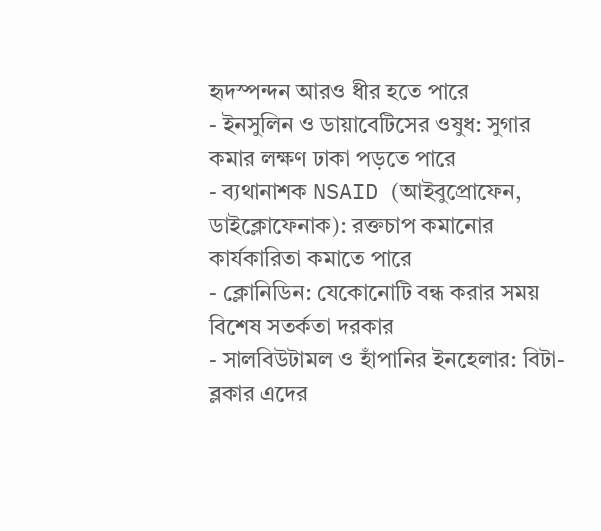হৃদস্পন্দন আরও ধীর হতে পারে
- ইনসুলিন ও ডায়াবেটিসের ওষুধ: সুগার কমার লক্ষণ ঢাকা পড়তে পারে
- ব্যথানাশক NSAID (আইবুপ্রোফেন, ডাইক্লোফেনাক): রক্তচাপ কমানোর কার্যকারিতা কমাতে পারে
- ক্লোনিডিন: যেকোনোটি বন্ধ করার সময় বিশেষ সতর্কতা দরকার
- সালবিউটামল ও হাঁপানির ইনহেলার: বিটা-ব্লকার এদের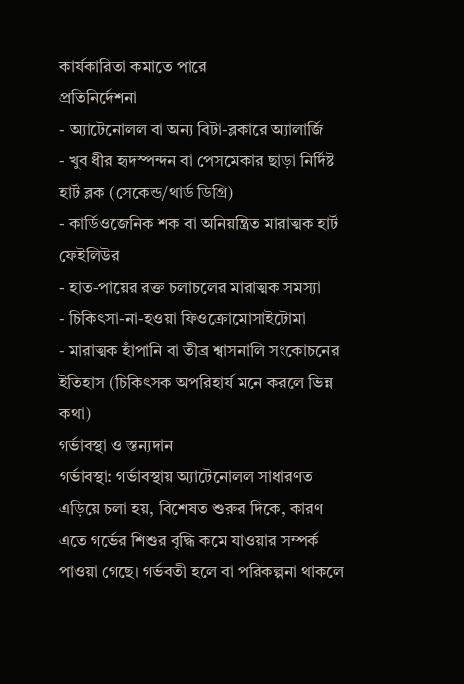কার্যকারিতা কমাতে পারে
প্রতিনির্দেশনা
- অ্যাটেনোলল বা অন্য বিটা-ব্লকারে অ্যালার্জি
- খুব ধীর হৃদস্পন্দন বা পেসমেকার ছাড়া নির্দিষ্ট হার্ট ব্লক (সেকেন্ড/থার্ড ডিগ্রি)
- কার্ডিওজেনিক শক বা অনিয়ন্ত্রিত মারাত্মক হার্ট ফেইলিউর
- হাত-পায়ের রক্ত চলাচলের মারাত্মক সমস্যা
- চিকিৎসা-না-হওয়া ফিওক্রোমোসাইটোমা
- মারাত্মক হাঁপানি বা তীব্র শ্বাসনালি সংকোচনের ইতিহাস (চিকিৎসক অপরিহার্য মনে করলে ভিন্ন কথা)
গর্ভাবস্থা ও স্তন্যদান
গর্ভাবস্থা: গর্ভাবস্থায় অ্যাটেনোলল সাধারণত এড়িয়ে চলা হয়, বিশেষত শুরুর দিকে, কারণ এতে গর্ভের শিশুর বৃদ্ধি কমে যাওয়ার সম্পর্ক পাওয়া গেছে। গর্ভবতী হলে বা পরিকল্পনা থাকলে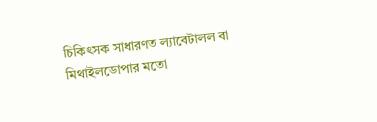চিকিৎসক সাধারণত ল্যাবেটালল বা মিথাইলডোপার মতো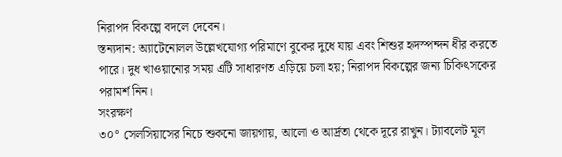নিরাপদ বিকল্পে বদলে দেবেন।
স্তন্যদান: অ্যাটেনোলল উল্লেখযোগ্য পরিমাণে বুকের দুধে যায় এবং শিশুর হৃদস্পন্দন ধীর করতে পারে। দুধ খাওয়ানোর সময় এটি সাধারণত এড়িয়ে চলা হয়; নিরাপদ বিকল্পের জন্য চিকিৎসকের পরামর্শ নিন।
সংরক্ষণ
৩০° সেলসিয়াসের নিচে শুকনো জায়গায়, আলো ও আর্দ্রতা থেকে দূরে রাখুন। ট্যাবলেট মূল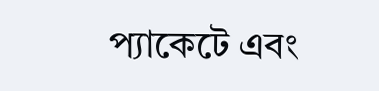প্যাকেটে এবং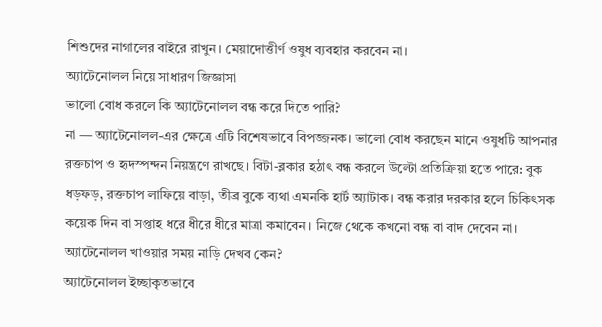শিশুদের নাগালের বাইরে রাখুন। মেয়াদোত্তীর্ণ ওষুধ ব্যবহার করবেন না।
অ্যাটেনোলল নিয়ে সাধারণ জিজ্ঞাসা
ভালো বোধ করলে কি অ্যাটেনোলল বন্ধ করে দিতে পারি?
না — অ্যাটেনোলল-এর ক্ষেত্রে এটি বিশেষভাবে বিপজ্জনক। ভালো বোধ করছেন মানে ওষুধটি আপনার রক্তচাপ ও হৃদস্পন্দন নিয়ন্ত্রণে রাখছে। বিটা-ব্লকার হঠাৎ বন্ধ করলে উল্টো প্রতিক্রিয়া হতে পারে: বুক ধড়ফড়, রক্তচাপ লাফিয়ে বাড়া, তীব্র বুকে ব্যথা এমনকি হার্ট অ্যাটাক। বন্ধ করার দরকার হলে চিকিৎসক কয়েক দিন বা সপ্তাহ ধরে ধীরে ধীরে মাত্রা কমাবেন। নিজে থেকে কখনো বন্ধ বা বাদ দেবেন না।
অ্যাটেনোলল খাওয়ার সময় নাড়ি দেখব কেন?
অ্যাটেনোলল ইচ্ছাকৃতভাবে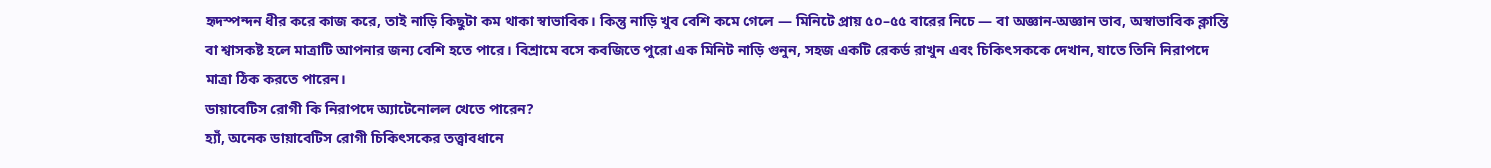হৃদস্পন্দন ধীর করে কাজ করে, তাই নাড়ি কিছুটা কম থাকা স্বাভাবিক। কিন্তু নাড়ি খুব বেশি কমে গেলে — মিনিটে প্রায় ৫০–৫৫ বারের নিচে — বা অজ্ঞান-অজ্ঞান ভাব, অস্বাভাবিক ক্লান্তি বা শ্বাসকষ্ট হলে মাত্রাটি আপনার জন্য বেশি হতে পারে। বিশ্রামে বসে কবজিতে পুরো এক মিনিট নাড়ি গুনুন, সহজ একটি রেকর্ড রাখুন এবং চিকিৎসককে দেখান, যাতে তিনি নিরাপদে মাত্রা ঠিক করতে পারেন।
ডায়াবেটিস রোগী কি নিরাপদে অ্যাটেনোলল খেতে পারেন?
হ্যাঁ, অনেক ডায়াবেটিস রোগী চিকিৎসকের তত্ত্বাবধানে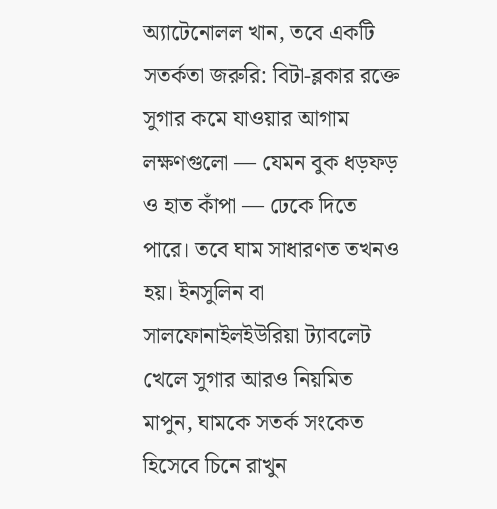অ্যাটেনোলল খান, তবে একটি সতর্কতা জরুরি: বিটা-ব্লকার রক্তে সুগার কমে যাওয়ার আগাম লক্ষণগুলো — যেমন বুক ধড়ফড় ও হাত কাঁপা — ঢেকে দিতে পারে। তবে ঘাম সাধারণত তখনও হয়। ইনসুলিন বা সালফোনাইলইউরিয়া ট্যাবলেট খেলে সুগার আরও নিয়মিত মাপুন, ঘামকে সতর্ক সংকেত হিসেবে চিনে রাখুন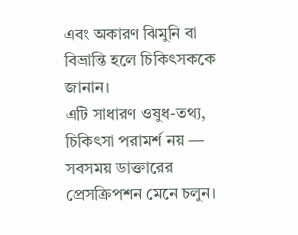এবং অকারণ ঝিমুনি বা বিভ্রান্তি হলে চিকিৎসককে জানান।
এটি সাধারণ ওষুধ-তথ্য, চিকিৎসা পরামর্শ নয় — সবসময় ডাক্তারের প্রেসক্রিপশন মেনে চলুন।